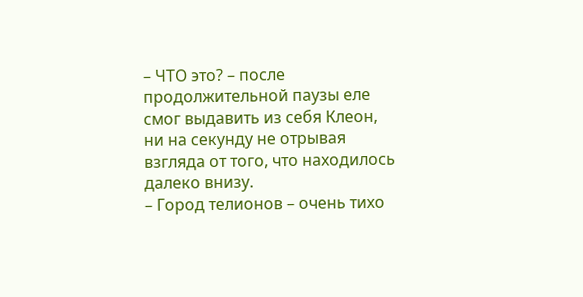– ЧТО это? – после продолжительной паузы еле смог выдавить из себя Клеон, ни на секунду не отрывая взгляда от того, что находилось далеко внизу.
– Город телионов – очень тихо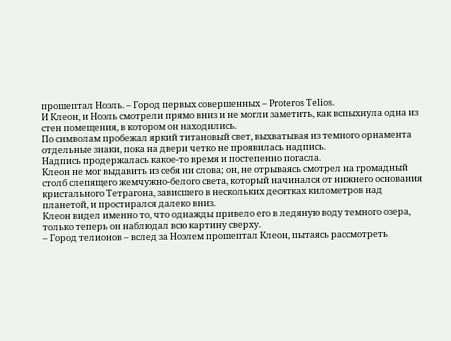прошептал Ноэль. – Город первых совершенных – Proteros Telios.
И Клеон, и Ноэль смотрели прямо вниз и не могли заметить, как вспыхнула одна из стен помещения, в котором он находились.
По символам пробежал яркий титановый свет, выхватывая из темного орнамента отдельные знаки, пока на двери четко не проявилась надпись.
Надпись продержалась какое-то время и постепенно погасла.
Клеон не мог выдавить из себя ни слова; он, не отрываясь смотрел на громадный столб слепящего жемчужно-белого света, который начинался от нижнего основания кристального Тетрагона, зависшего в нескольких десятках километров над планетой, и простирался далеко вниз.
Клеон видел именно то, что однажды привело его в ледяную воду темного озера, только теперь он наблюдал всю картину сверху.
– Город телионов – вслед за Ноэлем прошептал Клеон, пытаясь рассмотреть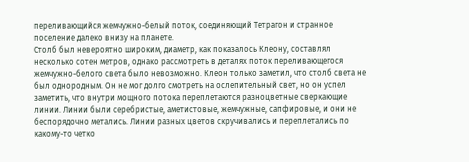переливающийся жемчужно-белый поток, соединяющий Тетрагон и странное поселение далеко внизу на планете.
Столб был невероятно широким, диаметр, как показалось Клеону, составлял несколько сотен метров, однако рассмотреть в деталях поток переливающегося жемчужно-белого света было невозможно. Клеон только заметил, что столб света не был однородным. Он не мог долго смотреть на ослепительный свет, но он успел заметить, что внутри мощного потока переплетаются разноцветные сверкающие линии. Линии были серебристые, аметистовые, жемчужные, сапфировые, и они не беспорядочно метались. Линии разных цветов скручивались и переплетались по какому-то четко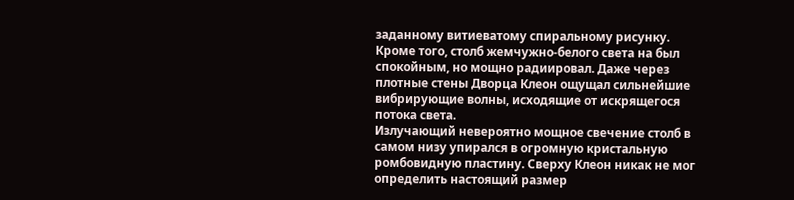заданному витиеватому спиральному рисунку.
Кроме того, столб жемчужно-белого света на был спокойным, но мощно радиировал. Даже через плотные стены Дворца Клеон ощущал сильнейшие вибрирующие волны, исходящие от искрящегося потока света.
Излучающий невероятно мощное свечение столб в самом низу упирался в огромную кристальную ромбовидную пластину. Сверху Клеон никак не мог определить настоящий размер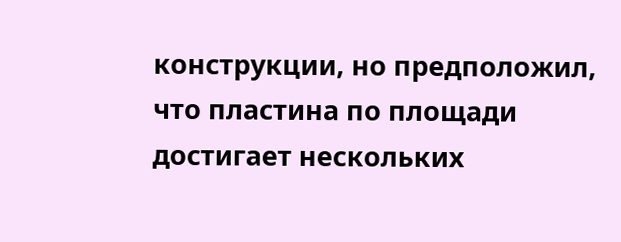конструкции, но предположил, что пластина по площади достигает нескольких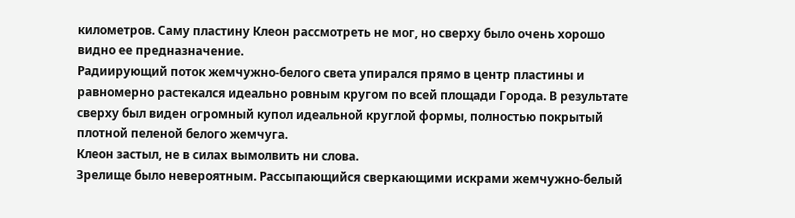километров. Саму пластину Клеон рассмотреть не мог, но сверху было очень хорошо видно ее предназначение.
Радиирующий поток жемчужно-белого света упирался прямо в центр пластины и равномерно растекался идеально ровным кругом по всей площади Города. В результате сверху был виден огромный купол идеальной круглой формы, полностью покрытый плотной пеленой белого жемчуга.
Клеон застыл, не в силах вымолвить ни слова.
Зрелище было невероятным. Рассыпающийся сверкающими искрами жемчужно-белый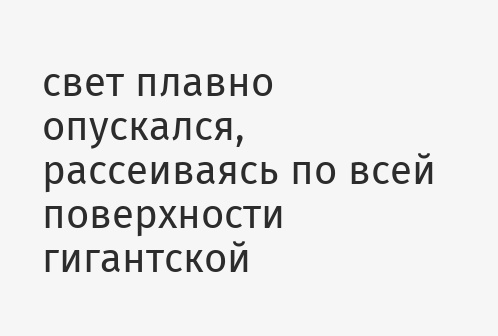свет плавно опускался, рассеиваясь по всей поверхности гигантской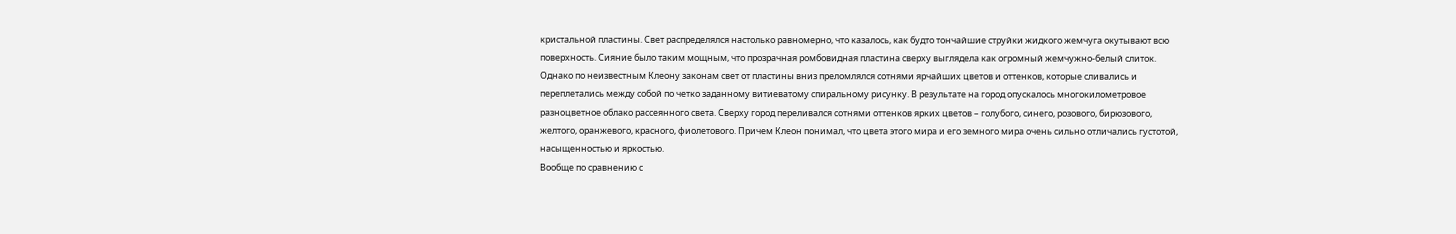кристальной пластины. Свет распределялся настолько равномерно, что казалось, как будто тончайшие струйки жидкого жемчуга окутывают всю поверхность. Сияние было таким мощным, что прозрачная ромбовидная пластина сверху выглядела как огромный жемчужно-белый слиток.
Однако по неизвестным Клеону законам свет от пластины вниз преломлялся сотнями ярчайших цветов и оттенков, которые сливались и переплетались между собой по четко заданному витиеватому спиральному рисунку. В результате на город опускалось многокилометровое разноцветное облако рассеянного света. Сверху город переливался сотнями оттенков ярких цветов – голубого, синего, розового, бирюзового, желтого, оранжевого, красного, фиолетового. Причем Клеон понимал, что цвета этого мира и его земного мира очень сильно отличались густотой, насыщенностью и яркостью.
Вообще по сравнению с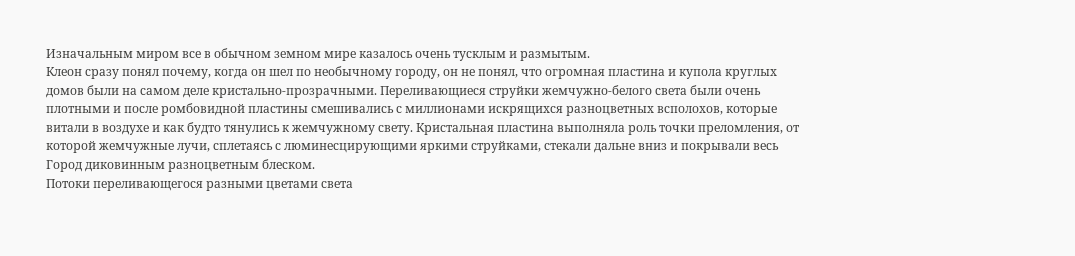Изначальным миром все в обычном земном мире казалось очень тусклым и размытым.
Клеон сразу понял почему, когда он шел по необычному городу, он не понял, что огромная пластина и купола круглых домов были на самом деле кристально-прозрачными. Переливающиеся струйки жемчужно-белого света были очень плотными и после ромбовидной пластины смешивались с миллионами искрящихся разноцветных всполохов, которые витали в воздухе и как будто тянулись к жемчужному свету. Кристальная пластина выполняла роль точки преломления, от которой жемчужные лучи, сплетаясь с люминесцирующими яркими струйками, стекали дальне вниз и покрывали весь Город диковинным разноцветным блеском.
Потоки переливающегося разными цветами света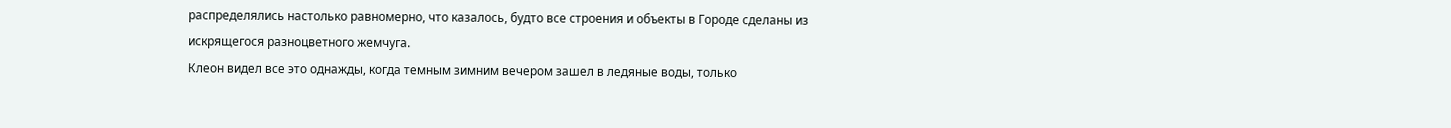распределялись настолько равномерно, что казалось, будто все строения и объекты в Городе сделаны из искрящегося разноцветного жемчуга.
Клеон видел все это однажды, когда темным зимним вечером зашел в ледяные воды, только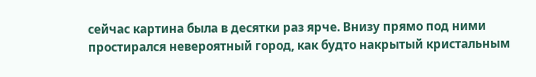сейчас картина была в десятки раз ярче. Внизу прямо под ними простирался невероятный город, как будто накрытый кристальным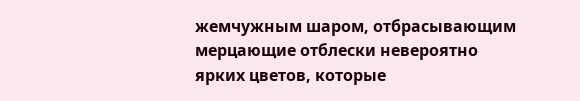жемчужным шаром, отбрасывающим мерцающие отблески невероятно ярких цветов, которые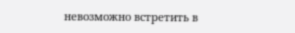невозможно встретить в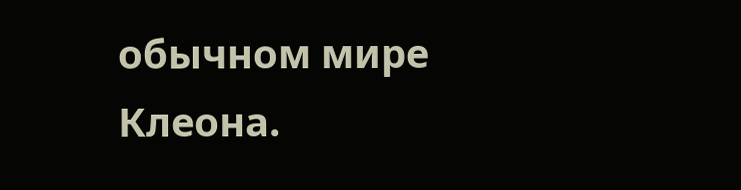обычном мире Клеона.